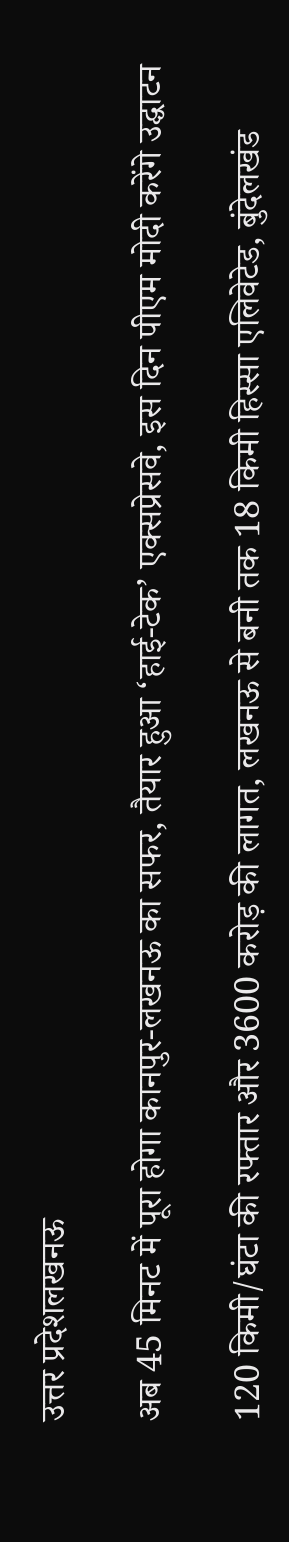उत्तर प्रदेशलखनऊ

अब 45 मिनट में पूरा होगा कानपुर-लखनऊ का सफर, तैयार हुआ ‘हाई-टेक’ एक्सप्रेसवे, इस दिन पीएम मोदी करेंगे उद्घाटन

120 किमी/घंटा की रफ्तार और 3600 करोड़ की लागत, लखनऊ से बनी तक 18 किमी हिस्सा एलिवेटेड, बुंदेलखंड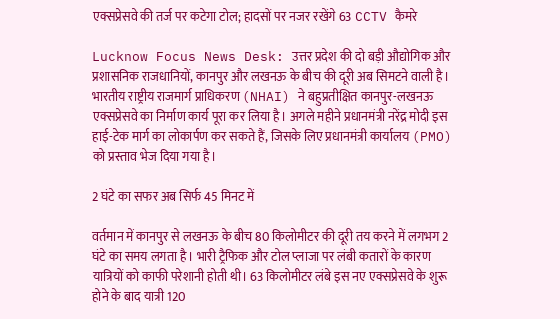एक्सप्रेसवे की तर्ज पर कटेगा टोल; हादसों पर नजर रखेंगे 63 CCTV कैमरे

Lucknow Focus News Desk: उत्तर प्रदेश की दो बड़ी औद्योगिक और प्रशासनिक राजधानियों, कानपुर और लखनऊ के बीच की दूरी अब सिमटने वाली है। भारतीय राष्ट्रीय राजमार्ग प्राधिकरण (NHAI) ने बहुप्रतीक्षित कानपुर-लखनऊ एक्सप्रेसवे का निर्माण कार्य पूरा कर लिया है। अगले महीने प्रधानमंत्री नरेंद्र मोदी इस हाई-टेक मार्ग का लोकार्पण कर सकते हैं, जिसके लिए प्रधानमंत्री कार्यालय (PMO) को प्रस्ताव भेज दिया गया है।

2 घंटे का सफर अब सिर्फ 45 मिनट में

वर्तमान में कानपुर से लखनऊ के बीच 80 किलोमीटर की दूरी तय करने में लगभग 2 घंटे का समय लगता है। भारी ट्रैफिक और टोल प्लाजा पर लंबी कतारों के कारण यात्रियों को काफी परेशानी होती थी। 63 किलोमीटर लंबे इस नए एक्सप्रेसवे के शुरू होने के बाद यात्री 120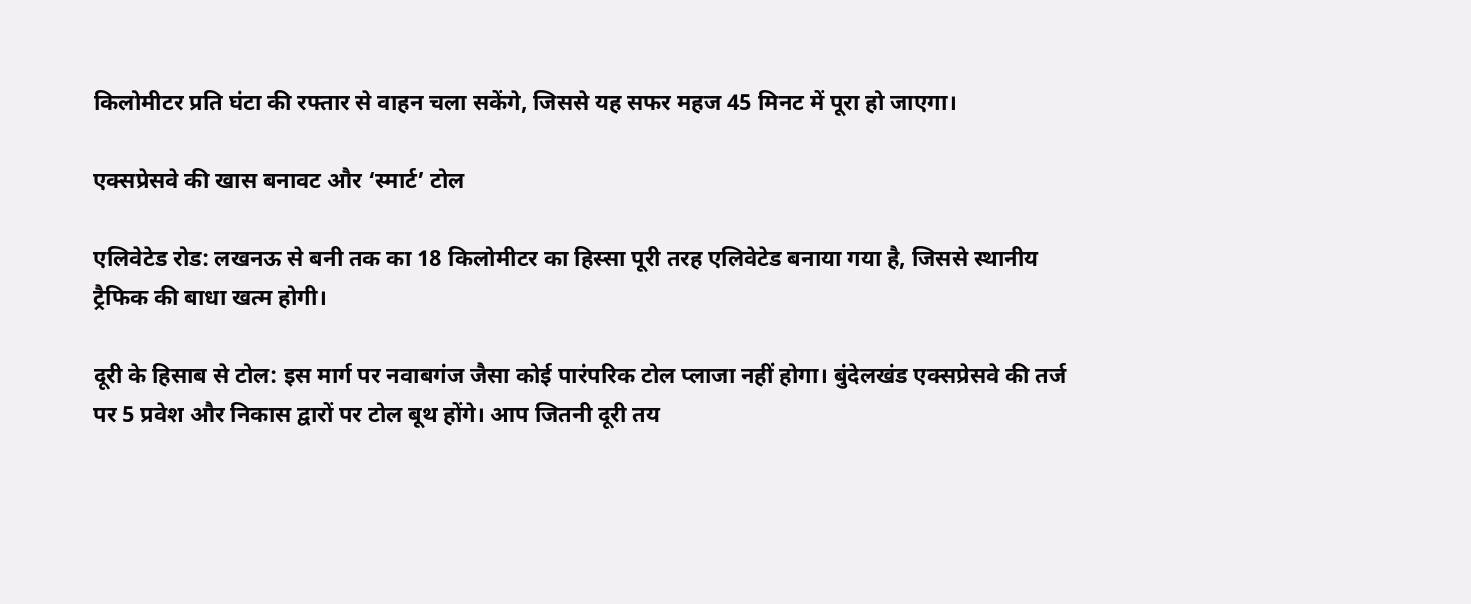किलोमीटर प्रति घंटा की रफ्तार से वाहन चला सकेंगे, जिससे यह सफर महज 45 मिनट में पूरा हो जाएगा।

एक्सप्रेसवे की खास बनावट और ‘स्मार्ट’ टोल

एलिवेटेड रोड: लखनऊ से बनी तक का 18 किलोमीटर का हिस्सा पूरी तरह एलिवेटेड बनाया गया है, जिससे स्थानीय ट्रैफिक की बाधा खत्म होगी।

दूरी के हिसाब से टोल: इस मार्ग पर नवाबगंज जैसा कोई पारंपरिक टोल प्लाजा नहीं होगा। बुंदेलखंड एक्सप्रेसवे की तर्ज पर 5 प्रवेश और निकास द्वारों पर टोल बूथ होंगे। आप जितनी दूरी तय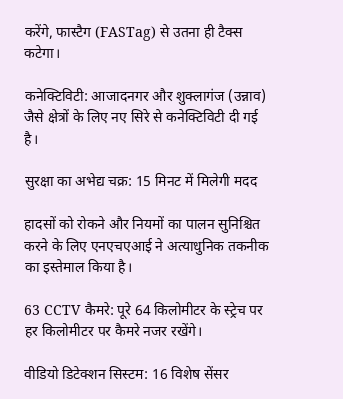करेंगे, फास्टैग (FASTag) से उतना ही टैक्स कटेगा।

कनेक्टिविटी: आजादनगर और शुक्लागंज (उन्नाव) जैसे क्षेत्रों के लिए नए सिरे से कनेक्टिविटी दी गई है।

सुरक्षा का अभेद्य चक्र: 15 मिनट में मिलेगी मदद

हादसों को रोकने और नियमों का पालन सुनिश्चित करने के लिए एनएचएआई ने अत्याधुनिक तकनीक का इस्तेमाल किया है।

63 CCTV कैमरे: पूरे 64 किलोमीटर के स्ट्रेच पर हर किलोमीटर पर कैमरे नजर रखेंगे।

वीडियो डिटेक्शन सिस्टम: 16 विशेष सेंसर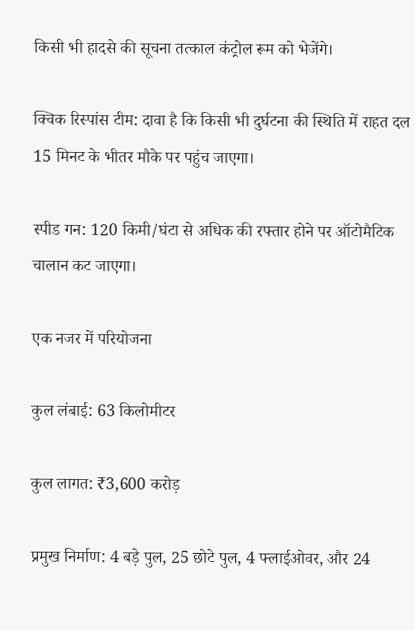किसी भी हादसे की सूचना तत्काल कंट्रोल रूम को भेजेंगे।

क्विक रिस्पांस टीम: दावा है कि किसी भी दुर्घटना की स्थिति में राहत दल 15 मिनट के भीतर मौके पर पहुंच जाएगा।

स्पीड गन: 120 किमी/घंटा से अधिक की रफ्तार होने पर ऑटोमैटिक चालान कट जाएगा।

एक नजर में परियोजना

कुल लंबाई: 63 किलोमीटर

कुल लागत: ₹3,600 करोड़

प्रमुख निर्माण: 4 बड़े पुल, 25 छोटे पुल, 4 फ्लाईओवर, और 24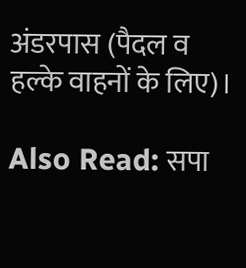अंडरपास (पैदल व हल्के वाहनों के लिए)।

Also Read: सपा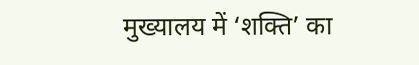मुख्यालय में ‘शक्ति’ का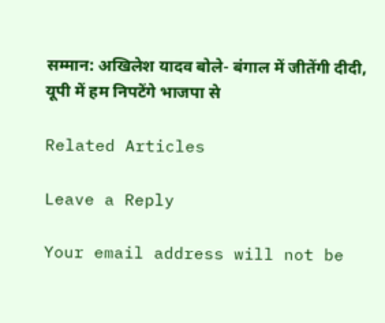सम्मान: अखिलेश यादव बोले- बंगाल में जीतेंगी दीदी, यूपी में हम निपटेंगे भाजपा से

Related Articles

Leave a Reply

Your email address will not be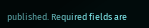published. Required fields are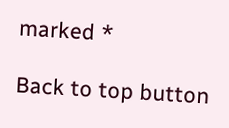marked *

Back to top button